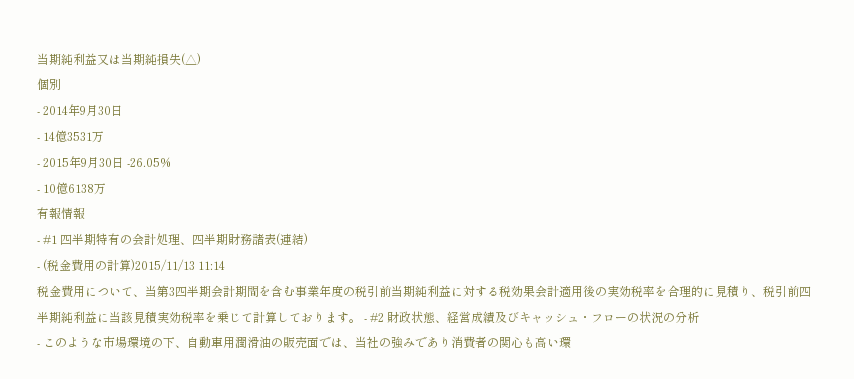当期純利益又は当期純損失(△)
個別
- 2014年9月30日
- 14億3531万
- 2015年9月30日 -26.05%
- 10億6138万
有報情報
- #1 四半期特有の会計処理、四半期財務諸表(連結)
- (税金費用の計算)2015/11/13 11:14
税金費用について、当第3四半期会計期間を含む事業年度の税引前当期純利益に対する税効果会計適用後の実効税率を合理的に見積り、税引前四半期純利益に当該見積実効税率を乗じて計算しております。 - #2 財政状態、経営成績及びキャッシュ・フローの状況の分析
- このような市場環境の下、自動車用潤滑油の販売面では、当社の強みであり消費者の関心も高い環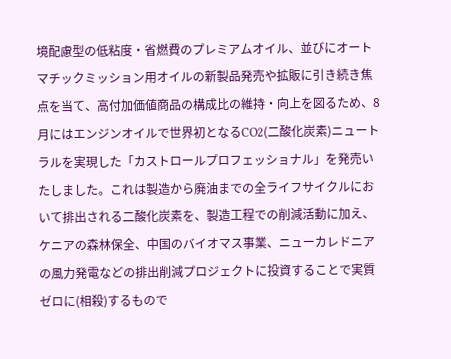境配慮型の低粘度・省燃費のプレミアムオイル、並びにオートマチックミッション用オイルの新製品発売や拡販に引き続き焦点を当て、高付加価値商品の構成比の維持・向上を図るため、8月にはエンジンオイルで世界初となるCO2(二酸化炭素)ニュートラルを実現した「カストロールプロフェッショナル」を発売いたしました。これは製造から廃油までの全ライフサイクルにおいて排出される二酸化炭素を、製造工程での削減活動に加え、ケニアの森林保全、中国のバイオマス事業、ニューカレドニアの風力発電などの排出削減プロジェクトに投資することで実質ゼロに(相殺)するもので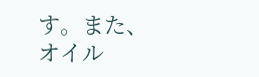す。また、オイル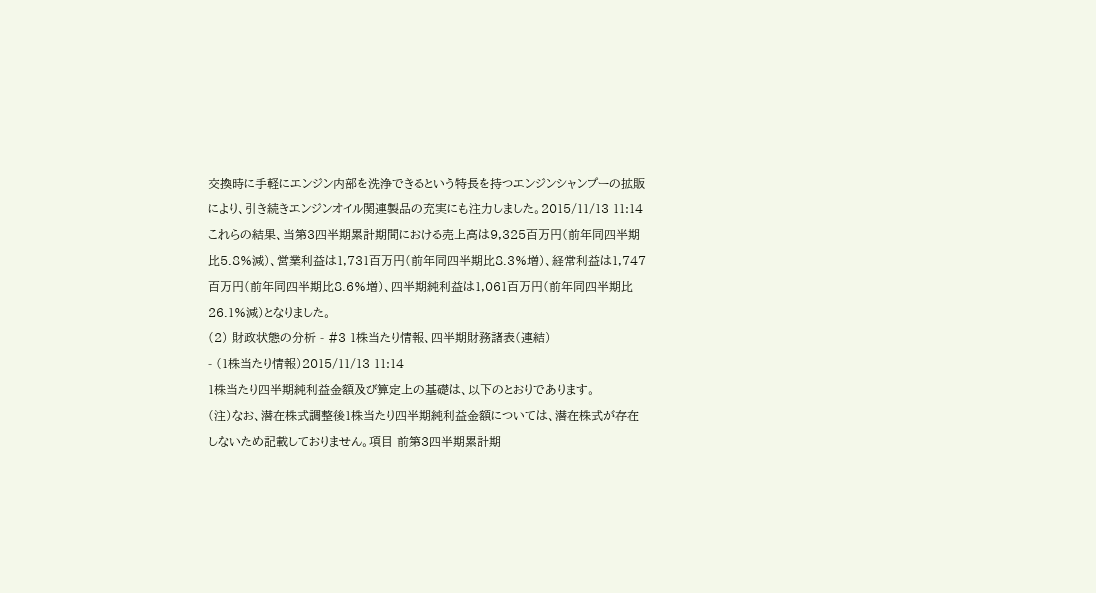交換時に手軽にエンジン内部を洗浄できるという特長を持つエンジンシャンプーの拡販により、引き続きエンジンオイル関連製品の充実にも注力しました。2015/11/13 11:14
これらの結果、当第3四半期累計期間における売上高は9,325百万円(前年同四半期比5.8%減)、営業利益は1,731百万円(前年同四半期比8.3%増)、経常利益は1,747百万円(前年同四半期比8.6%増)、四半期純利益は1,061百万円(前年同四半期比26.1%減)となりました。
(2) 財政状態の分析 - #3 1株当たり情報、四半期財務諸表(連結)
- (1株当たり情報)2015/11/13 11:14
1株当たり四半期純利益金額及び算定上の基礎は、以下のとおりであります。
(注)なお、潜在株式調整後1株当たり四半期純利益金額については、潜在株式が存在しないため記載しておりません。項目 前第3四半期累計期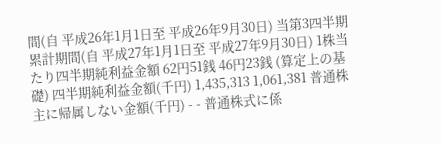間(自 平成26年1月1日至 平成26年9月30日) 当第3四半期累計期間(自 平成27年1月1日至 平成27年9月30日) 1株当たり四半期純利益金額 62円51銭 46円23銭 (算定上の基礎) 四半期純利益金額(千円) 1,435,313 1,061,381 普通株主に帰属しない金額(千円) - - 普通株式に係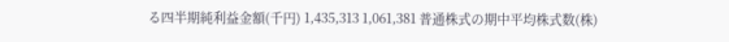る四半期純利益金額(千円) 1,435,313 1,061,381 普通株式の期中平均株式数(株)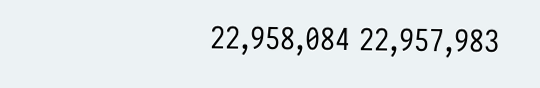22,958,084 22,957,983